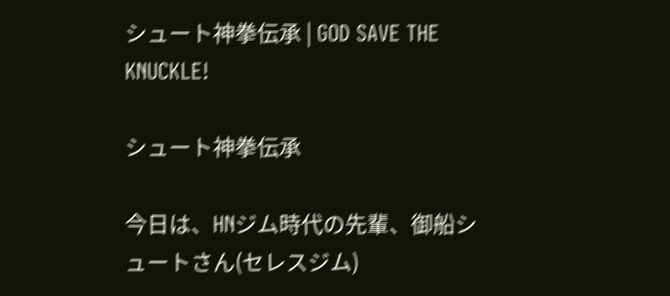シュート神拳伝承 | GOD SAVE THE KNUCKLE!

シュート神拳伝承

今日は、HNジム時代の先輩、御船シュートさん(セレスジム)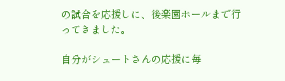の試合を応援しに、後楽園ホールまで行ってきました。

自分がシュートさんの応援に毎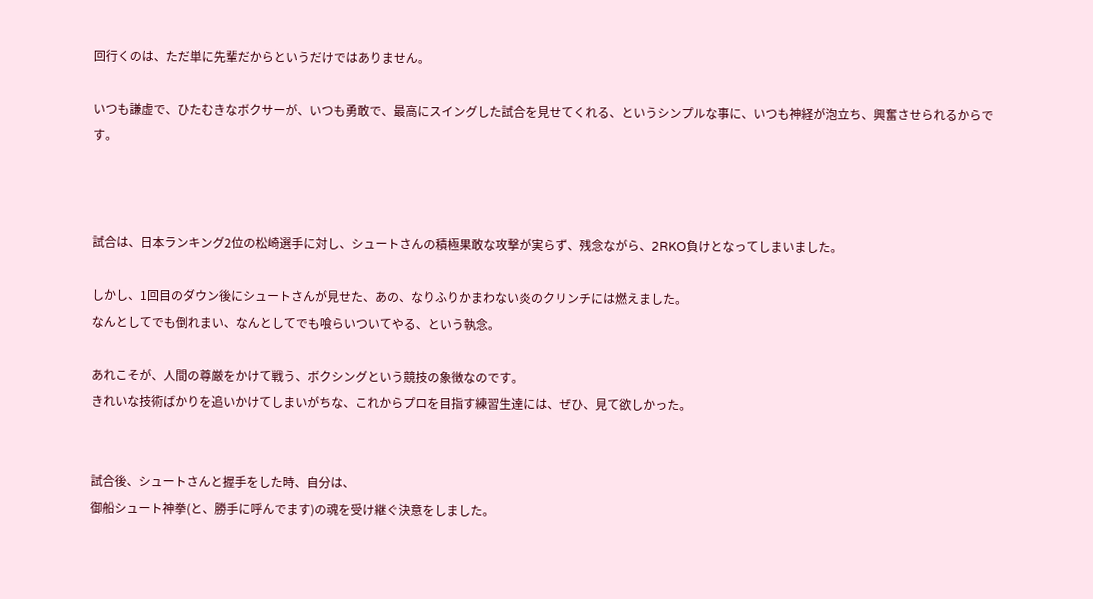回行くのは、ただ単に先輩だからというだけではありません。

いつも謙虚で、ひたむきなボクサーが、いつも勇敢で、最高にスイングした試合を見せてくれる、というシンプルな事に、いつも神経が泡立ち、興奮させられるからです。



試合は、日本ランキング2位の松崎選手に対し、シュートさんの積極果敢な攻撃が実らず、残念ながら、2RKO負けとなってしまいました。

しかし、1回目のダウン後にシュートさんが見せた、あの、なりふりかまわない炎のクリンチには燃えました。
なんとしてでも倒れまい、なんとしてでも喰らいついてやる、という執念。

あれこそが、人間の尊厳をかけて戦う、ボクシングという競技の象徴なのです。
きれいな技術ばかりを追いかけてしまいがちな、これからプロを目指す練習生達には、ぜひ、見て欲しかった。


試合後、シュートさんと握手をした時、自分は、
御船シュート神拳(と、勝手に呼んでます)の魂を受け継ぐ決意をしました。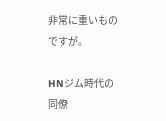非常に重いものですが。

HNジム時代の同僚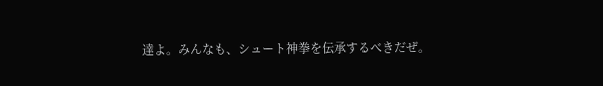達よ。みんなも、シュート神拳を伝承するべきだぜ。